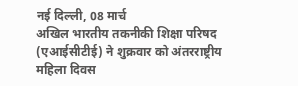नई दिल्ली, 08 मार्च
अखिल भारतीय तकनीकी शिक्षा परिषद (एआईसीटीई) ने शुक्रवार को अंतरराष्ट्रीय महिला दिवस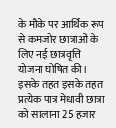के मौके पर आर्थिक रूप से कमजोर छात्राओं के लिए नई छात्रवृत्ति योजना घोषित की। इसके तहत इसके तहत प्रत्येक पात्र मेधावी छात्रा को सालाना 25 हजार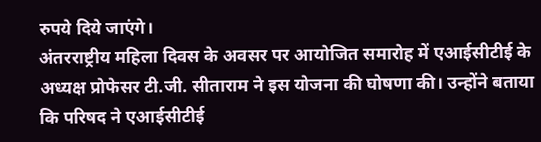रुपये दिये जाएंगे।
अंतरराष्ट्रीय महिला दिवस के अवसर पर आयोजित समारोह में एआईसीटीई के अध्यक्ष प्रोफेसर टी.जी. सीताराम ने इस योजना की घोषणा की। उन्होंने बताया कि परिषद ने एआईसीटीई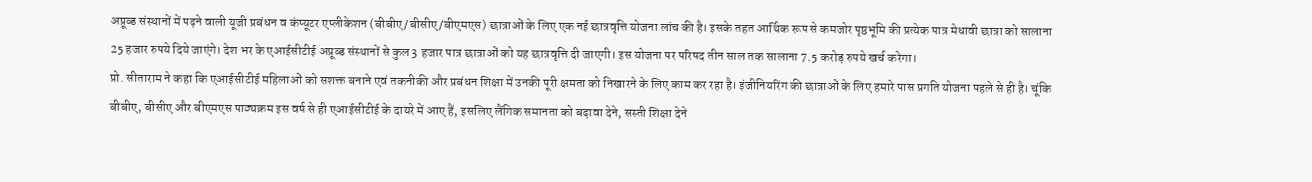अप्रूव्ड संस्थानों में पढ़ने वाली यूजी प्रबंधन व कंप्यूटर एप्लीकेशन (बीबीए/बीसीए/बीएमएस) छात्राओं के लिए एक नई छात्रवृत्ति योजना लांच की है। इसके तहत आर्थिक रूप से कमजोर पृष्ठभूमि की प्रत्येक पात्र मेधावी छात्रा को सालाना 25 हजार रुपये दिये जाएंगे। देश भर के एआईसीटीई अप्रूव्ड संस्थानों से कुल 3 हजार पात्र छात्राओं को यह छात्रवृत्ति दी जाएगी। इस योजना पर परिषद तीन साल तक सालाना 7.5 करोड़ रुपये खर्च करेगा।
प्रो. सीताराम ने कहा कि एआईसीटीई महिलाओं को सशक्त बनाने एवं तकनीकी और प्रबंधन शिक्षा में उनकी पूरी क्षमता को निखारने के लिए काम कर रहा है। इंजीनियरिंग की छात्राओं के लिए हमारे पास प्रगति योजना पहले से ही है। चूंकि बीबीए, बीसीए और बीएमएस पाठ्यक्रम इस वर्ष से ही एआईसीटीई के दायरे में आए हैं, इसलिए लैंगिक समानता को बढ़ावा देने, सस्ती शिक्षा देने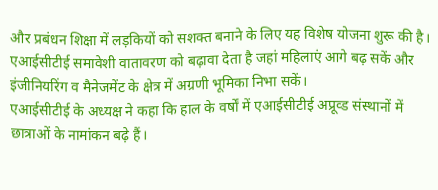और प्रबंधन शिक्षा में लड़कियों को सशक्त बनाने के लिए यह विशेष योजना शुरू की है। एआईसीटीई समावेशी वातावरण को बढ़ावा देता है जहां महिलाएं आगे बढ़ सकें और इंजीनियरिंग व मैनेजमेंट के क्षेत्र में अग्रणी भूमिका निभा सकें।
एआईसीटीई के अध्यक्ष ने कहा कि हाल के वर्षों में एआईसीटीई अप्रूव्ड संस्थानों में छात्राओं के नामांकन बढ़े हैं।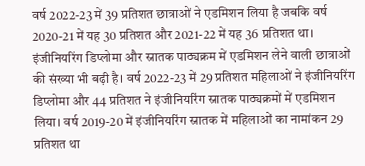वर्ष 2022-23 में 39 प्रतिशत छात्राओं ने एडमिशन लिया है जबकि वर्ष 2020-21 में यह 30 प्रतिशत और 2021-22 में यह 36 प्रतिशत था। इंजीनियरिंग डिप्लोमा और स्नातक पाठ्यक्रम में एडमिशन लेने वाली छात्राओं की संख्या भी बढ़ी है। वर्ष 2022-23 में 29 प्रतिशत महिलाओं ने इंजीनियरिंग डिप्लोमा और 44 प्रतिशत ने इंजीनियरिंग स्नातक पाठ्यक्रमों में एडमिशन लिया। वर्ष 2019-20 में इंजीनियरिंग स्नातक में महिलाओं का नामांकन 29 प्रतिशत था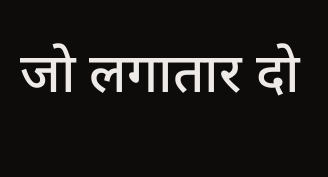जो लगातार दो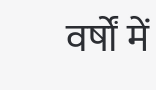वर्षों में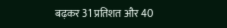बढ़कर 31 प्रतिशत और 40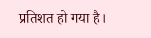प्रतिशत हो गया है।